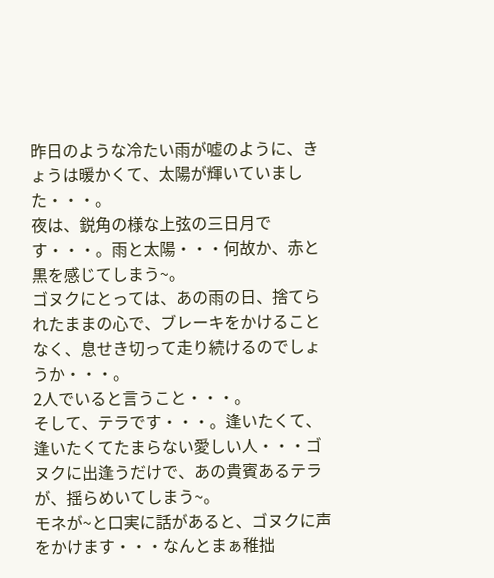昨日のような冷たい雨が嘘のように、きょうは暖かくて、太陽が輝いていました・・・。
夜は、鋭角の様な上弦の三日月です・・・。雨と太陽・・・何故か、赤と黒を感じてしまう~。
ゴヌクにとっては、あの雨の日、捨てられたままの心で、ブレーキをかけることなく、息せき切って走り続けるのでしょうか・・・。
2人でいると言うこと・・・。
そして、テラです・・・。逢いたくて、逢いたくてたまらない愛しい人・・・ゴヌクに出逢うだけで、あの貴賓あるテラが、揺らめいてしまう~。
モネが~と口実に話があると、ゴヌクに声をかけます・・・なんとまぁ稚拙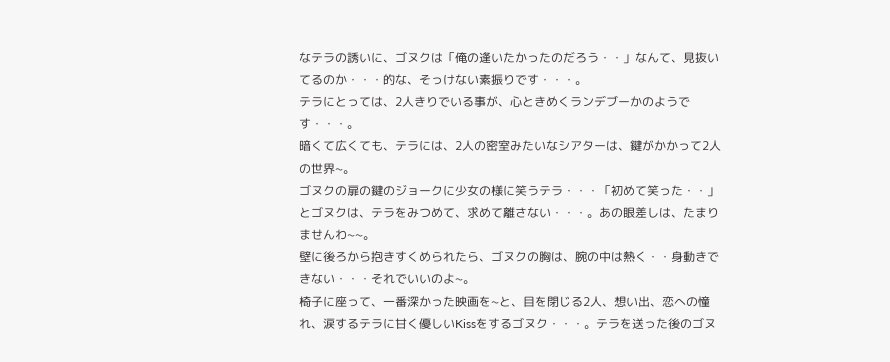なテラの誘いに、ゴヌクは「俺の逢いたかったのだろう・・」なんて、見抜いてるのか・・・的な、そっけない素振りです・・・。
テラにとっては、2人きりでいる事が、心ときめくランデブーかのようです・・・。
暗くて広くても、テラには、2人の密室みたいなシアターは、鍵がかかって2人の世界~。
ゴヌクの扉の鍵のジョークに少女の様に笑うテラ・・・「初めて笑った・・」とゴヌクは、テラをみつめて、求めて離さない・・・。あの眼差しは、たまりませんわ~~。
壁に後ろから抱きすくめられたら、ゴヌクの胸は、腕の中は熱く・・身動きできない・・・それでいいのよ~。
椅子に座って、一番深かった映画を~と、目を閉じる2人、想い出、恋への憧れ、涙するテラに甘く優しいKissをするゴヌク・・・。テラを送った後のゴヌ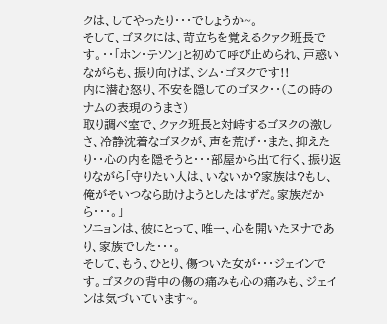クは、してやったり・・・でしょうか~。
そして、ゴヌクには、苛立ちを覚えるクァク班長です。・・「ホン・テソン」と初めて呼び止められ、戸惑いながらも、振り向けば、シム・ゴヌクです!!
内に潜む怒り、不安を隠してのゴヌク・・(この時のナムの表現のうまさ)
取り調べ室で、クァク班長と対峙するゴヌクの激しさ、冷静沈着なゴヌクが、声を荒げ・・また、抑えたり・・心の内を隠そうと・・・部屋から出て行く、振り返りながら「守りたい人は、いないか?家族は?もし、俺がそいつなら助けようとしたはずだ。家族だから・・・。」
ソニョンは、彼にとって、唯一、心を開いたヌナであり、家族でした・・・。
そして、もう、ひとり、傷ついた女が・・・ジェインです。ゴヌクの背中の傷の痛みも心の痛みも、ジェインは気づいています~。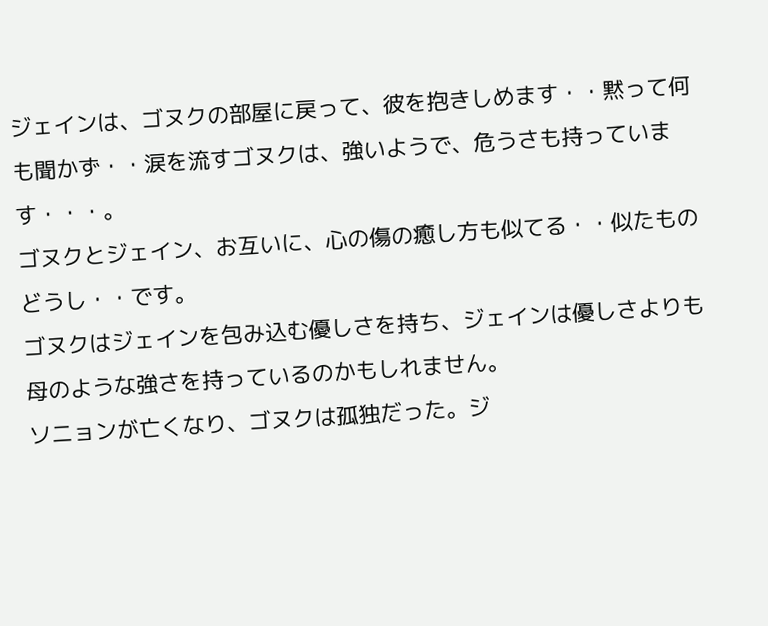ジェインは、ゴヌクの部屋に戻って、彼を抱きしめます・・黙って何も聞かず・・涙を流すゴヌクは、強いようで、危うさも持っています・・・。
ゴヌクとジェイン、お互いに、心の傷の癒し方も似てる・・似たものどうし・・です。
ゴヌクはジェインを包み込む優しさを持ち、ジェインは優しさよりも母のような強さを持っているのかもしれません。
ソニョンが亡くなり、ゴヌクは孤独だった。ジ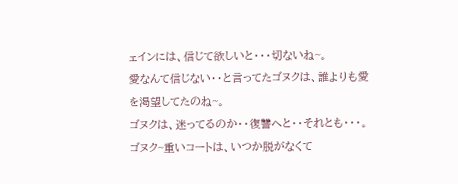ェインには、信じて欲しいと・・・切ないね~。
愛なんて信じない・・と言ってたゴヌクは、誰よりも愛を渇望してたのね~。
ゴヌクは、迷ってるのか・・復讐へと・・それとも・・・。
ゴヌク~重いコートは、いつか脱がなくて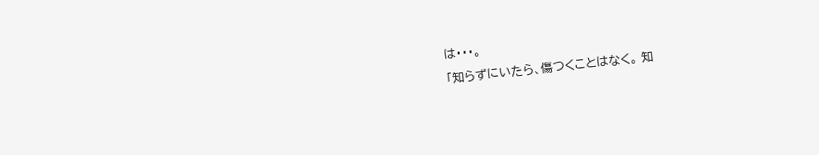は・・・。
「知らずにいたら、傷つくことはなく。 知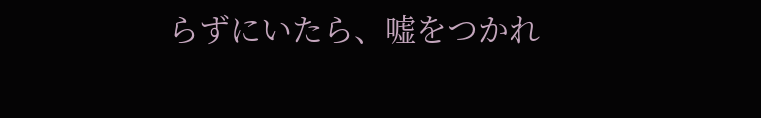らずにいたら、嘘をつかれ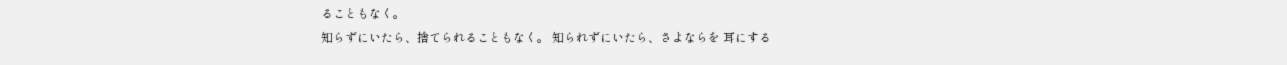ることもなく。
知らずにいたら、捨てられることもなく。 知られずにいたら、さよならを 耳にする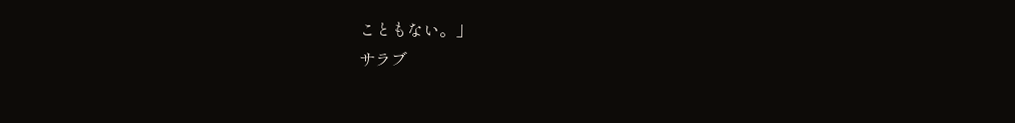こともない。」
サラブ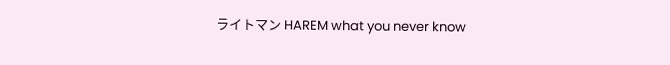ライトマン HAREM what you never know